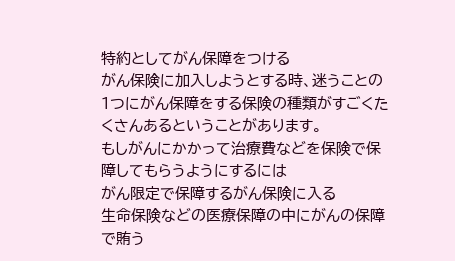特約としてがん保障をつける
がん保険に加入しようとする時、迷うことの1つにがん保障をする保険の種類がすごくたくさんあるということがあります。
もしがんにかかって治療費などを保険で保障してもらうようにするには
がん限定で保障するがん保険に入る
生命保険などの医療保障の中にがんの保障で賄う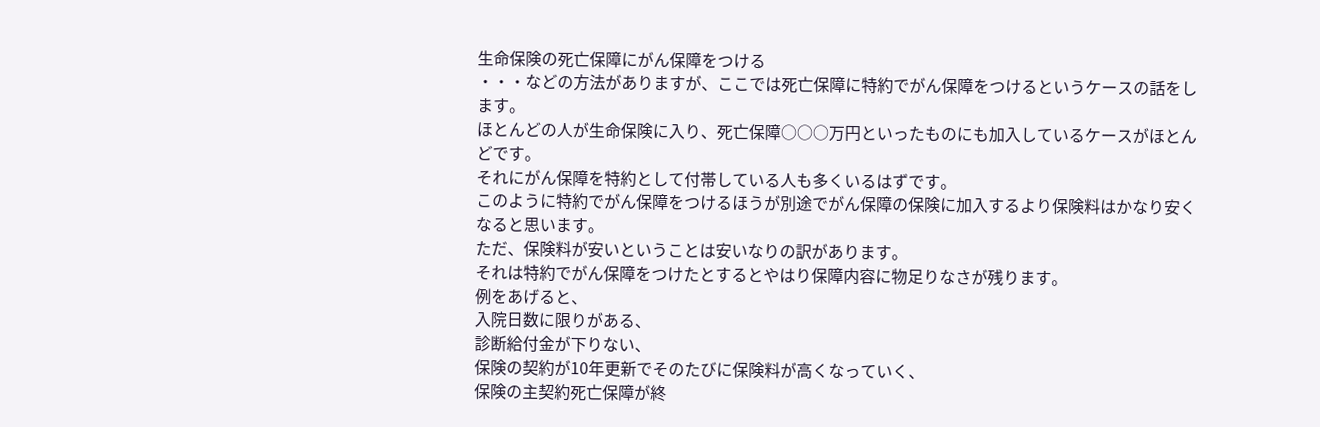生命保険の死亡保障にがん保障をつける
・・・などの方法がありますが、ここでは死亡保障に特約でがん保障をつけるというケースの話をします。
ほとんどの人が生命保険に入り、死亡保障○○○万円といったものにも加入しているケースがほとんどです。
それにがん保障を特約として付帯している人も多くいるはずです。
このように特約でがん保障をつけるほうが別途でがん保障の保険に加入するより保険料はかなり安くなると思います。
ただ、保険料が安いということは安いなりの訳があります。
それは特約でがん保障をつけたとするとやはり保障内容に物足りなさが残ります。
例をあげると、
入院日数に限りがある、
診断給付金が下りない、
保険の契約が10年更新でそのたびに保険料が高くなっていく、
保険の主契約死亡保障が終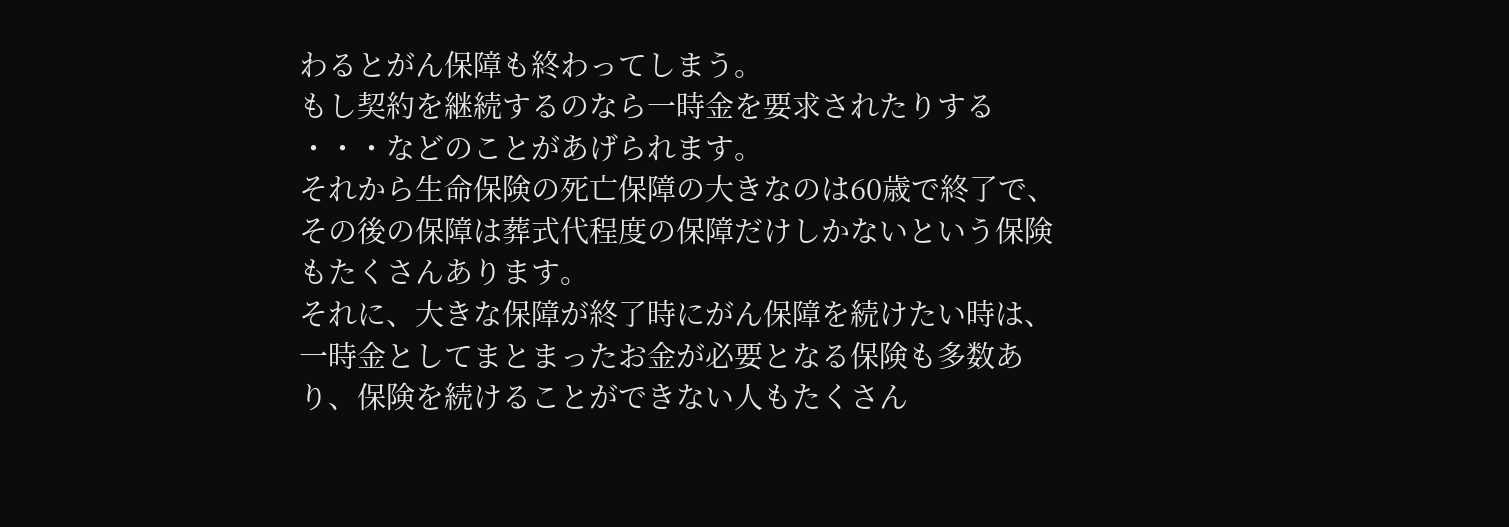わるとがん保障も終わってしまう。
もし契約を継続するのなら一時金を要求されたりする
・・・などのことがあげられます。
それから生命保険の死亡保障の大きなのは60歳で終了で、
その後の保障は葬式代程度の保障だけしかないという保険もたくさんあります。
それに、大きな保障が終了時にがん保障を続けたい時は、一時金としてまとまったお金が必要となる保険も多数あり、保険を続けることができない人もたくさん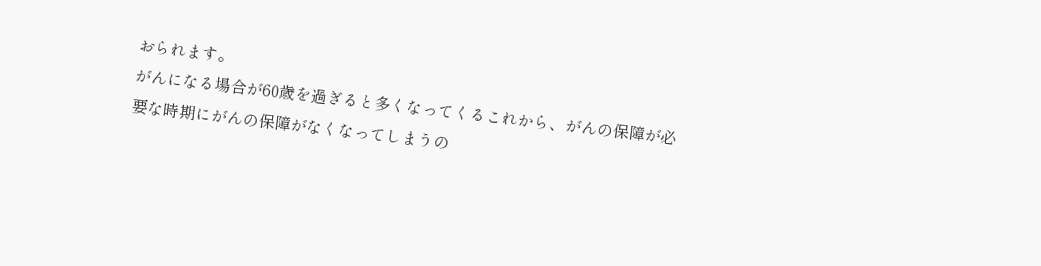おられます。
がんになる場合が60歳を過ぎると多くなってくるこれから、がんの保障が必要な時期にがんの保障がなくなってしまうの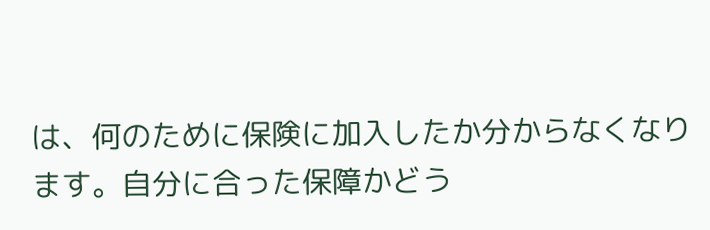は、何のために保険に加入したか分からなくなります。自分に合った保障かどう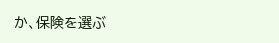か、保険を選ぶ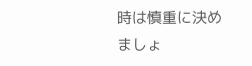時は慎重に決めましょ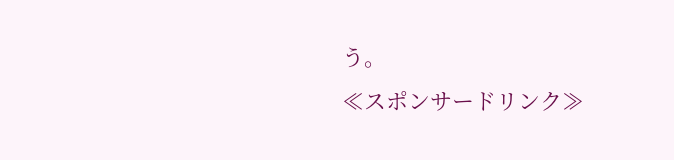う。
≪スポンサードリンク≫